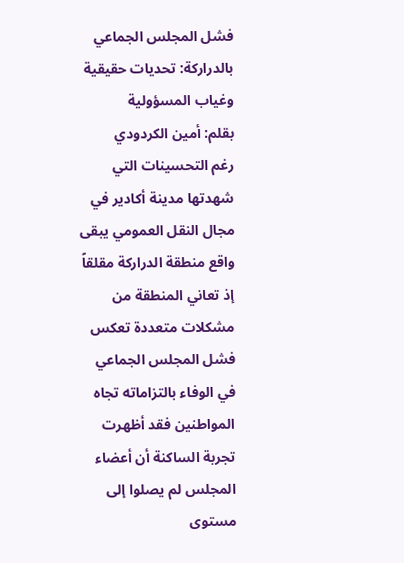فشل المجلس الجماعي بالدراركة: تحديات حقيقية وغياب المسؤولية
بقلم: أمين الكردودي
رغم التحسينات التي شهدتها مدينة أكادير في مجال النقل العمومي يبقى واقع منطقة الدراركة مقلقاً إذ تعاني المنطقة من مشكلات متعددة تعكس فشل المجلس الجماعي في الوفاء بالتزاماته تجاه المواطنين فقد أظهرت تجربة الساكنة أن أعضاء المجلس لم يصلوا إلى مستوى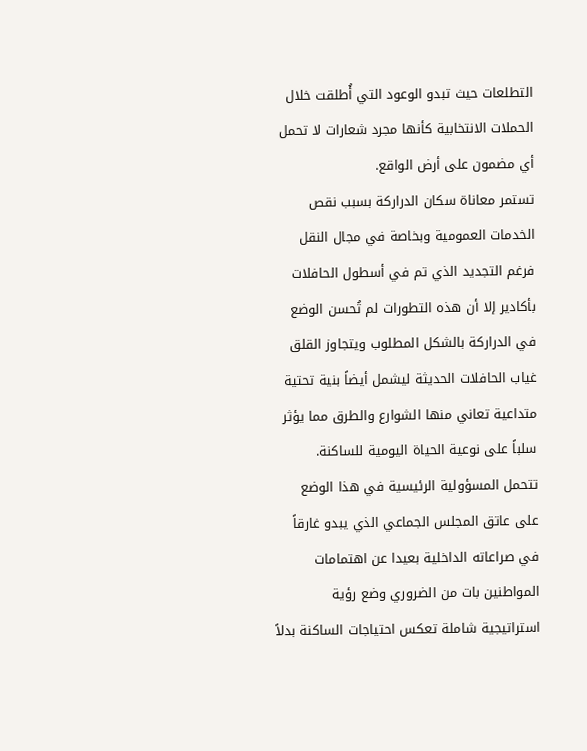التطلعات حيث تبدو الوعود التي أُطلقت خلال الحملات الانتخابية كأنها مجرد شعارات لا تحمل أي مضمون على أرض الواقع.
تستمر معاناة سكان الدراركة بسبب نقص الخدمات العمومية وبخاصة في مجال النقل فرغم التجديد الذي تم في أسطول الحافلات بأكادير إلا أن هذه التطورات لم تُحسن الوضع في الدراركة بالشكل المطلوب ويتجاوز القلق غياب الحافلات الحديثة ليشمل أيضاً بنية تحتية متداعية تعاني منها الشوارع والطرق مما يؤثر سلباً على نوعية الحياة اليومية للساكنة.
تتحمل المسؤولية الرئيسية في هذا الوضع على عاتق المجلس الجماعي الذي يبدو غارقاً في صراعاته الداخلية بعيدا عن اهتمامات المواطنين بات من الضروري وضع رؤية استراتيجية شاملة تعكس احتياجات الساكنة بدلاً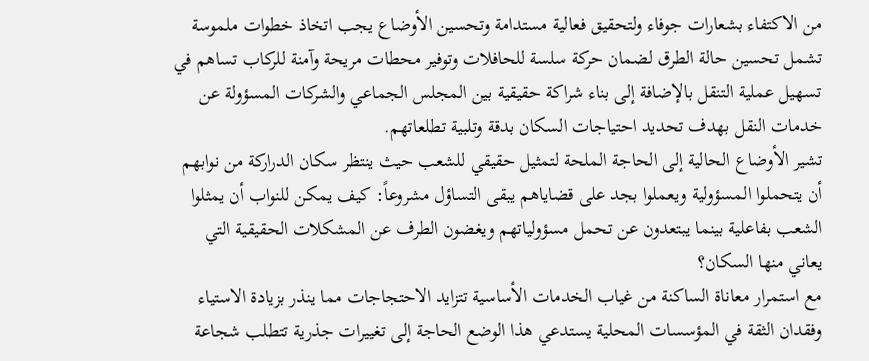من الاكتفاء بشعارات جوفاء ولتحقيق فعالية مستدامة وتحسين الأوضاع يجب اتخاذ خطوات ملموسة تشمل تحسين حالة الطرق لضمان حركة سلسة للحافلات وتوفير محطات مريحة وآمنة للركاب تساهم في تسهيل عملية التنقل بالإضافة إلى بناء شراكة حقيقية بين المجلس الجماعي والشركات المسؤولة عن خدمات النقل بهدف تحديد احتياجات السكان بدقة وتلبية تطلعاتهم.
تشير الأوضاع الحالية إلى الحاجة الملحة لتمثيل حقيقي للشعب حيث ينتظر سكان الدراركة من نوابهم أن يتحملوا المسؤولية ويعملوا بجد على قضاياهم يبقى التساؤل مشروعاً: كيف يمكن للنواب أن يمثلوا الشعب بفاعلية بينما يبتعدون عن تحمل مسؤولياتهم ويغضون الطرف عن المشكلات الحقيقية التي يعاني منها السكان؟
مع استمرار معاناة الساكنة من غياب الخدمات الأساسية تتزايد الاحتجاجات مما ينذر بزيادة الاستياء وفقدان الثقة في المؤسسات المحلية يستدعي هذا الوضع الحاجة إلى تغييرات جذرية تتطلب شجاعة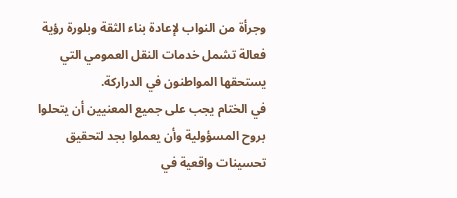وجرأة من النواب لإعادة بناء الثقة وبلورة رؤية فعالة تشمل خدمات النقل العمومي التي يستحقها المواطنون في الدراركة.
في الختام يجب على جميع المعنيين أن يتحلوا بروح المسؤولية وأن يعملوا بجد لتحقيق تحسينات واقعية في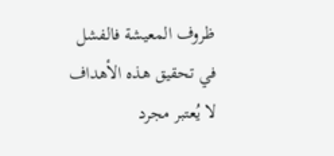ظروف المعيشة فالفشل في تحقيق هذه الأهداف لا يُعتبر مجرد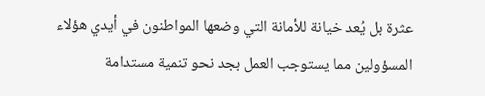عثرة بل يُعد خيانة للأمانة التي وضعها المواطنون في أيدي هؤلاء المسؤولين مما يستوجب العمل بجد نحو تنمية مستدامة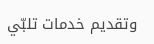وتقديم خدمات تلبّي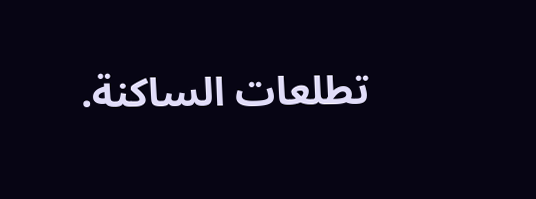تطلعات الساكنة.